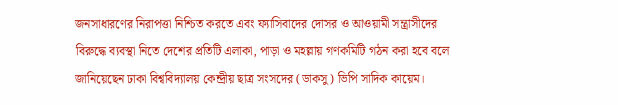জনসাধারণের নিরাপত্তা নিশ্চিত করতে এবং ফ্যাসিবাদের দোসর ও আওয়ামী সন্ত্রাসীদের বিরুদ্ধে ব্যবস্থা নিতে দেশের প্রতিটি এলাকা, পাড়া ও মহল্লায় গণকমিটি গঠন করা হবে বলে জানিয়েছেন ঢাকা বিশ্ববিদ্যালয় কেন্দ্রীয় ছাত্র সংসদের (ডাকসু) ভিপি সাদিক কায়েম।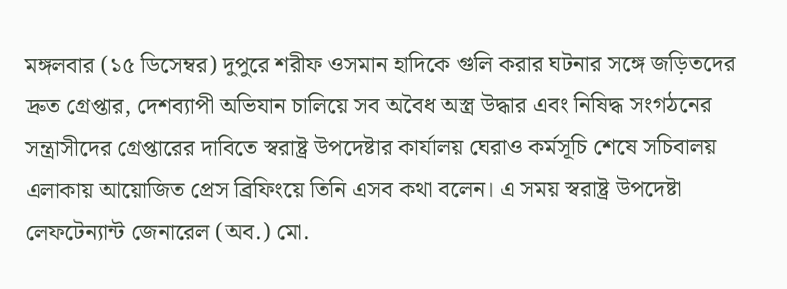মঙ্গলবার (১৫ ডিসেম্বর) দুপুরে শরীফ ওসমান হাদিকে গুলি করার ঘটনার সঙ্গে জড়িতদের দ্রুত গ্রেপ্তার, দেশব্যাপী অভিযান চালিয়ে সব অবৈধ অস্ত্র উদ্ধার এবং নিষিদ্ধ সংগঠনের সন্ত্রাসীদের গ্রেপ্তারের দাবিতে স্বরাষ্ট্র উপদেষ্টার কার্যালয় ঘেরাও কর্মসূচি শেষে সচিবালয় এলাকায় আয়োজিত প্রেস ব্রিফিংয়ে তিনি এসব কথা বলেন। এ সময় স্বরাষ্ট্র উপদেষ্টা লেফটেন্যান্ট জেনারেল (অব.) মো.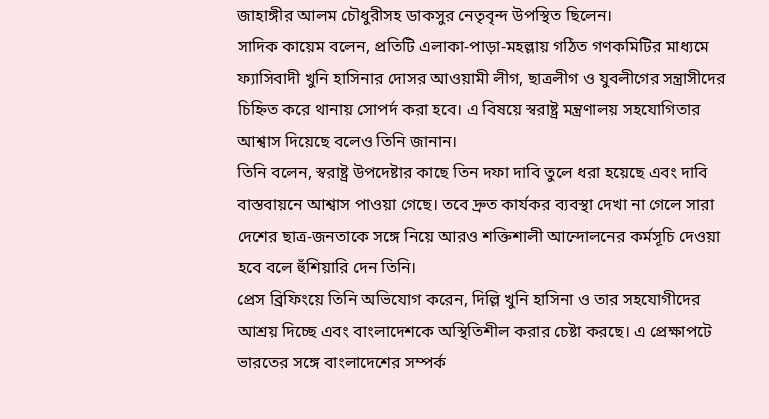জাহাঙ্গীর আলম চৌধুরীসহ ডাকসুর নেতৃবৃন্দ উপস্থিত ছিলেন।
সাদিক কায়েম বলেন, প্রতিটি এলাকা-পাড়া-মহল্লায় গঠিত গণকমিটির মাধ্যমে ফ্যাসিবাদী খুনি হাসিনার দোসর আওয়ামী লীগ, ছাত্রলীগ ও যুবলীগের সন্ত্রাসীদের চিহ্নিত করে থানায় সোপর্দ করা হবে। এ বিষয়ে স্বরাষ্ট্র মন্ত্রণালয় সহযোগিতার আশ্বাস দিয়েছে বলেও তিনি জানান।
তিনি বলেন, স্বরাষ্ট্র উপদেষ্টার কাছে তিন দফা দাবি তুলে ধরা হয়েছে এবং দাবি বাস্তবায়নে আশ্বাস পাওয়া গেছে। তবে দ্রুত কার্যকর ব্যবস্থা দেখা না গেলে সারা দেশের ছাত্র-জনতাকে সঙ্গে নিয়ে আরও শক্তিশালী আন্দোলনের কর্মসূচি দেওয়া হবে বলে হুঁশিয়ারি দেন তিনি।
প্রেস ব্রিফিংয়ে তিনি অভিযোগ করেন, দিল্লি খুনি হাসিনা ও তার সহযোগীদের আশ্রয় দিচ্ছে এবং বাংলাদেশকে অস্থিতিশীল করার চেষ্টা করছে। এ প্রেক্ষাপটে ভারতের সঙ্গে বাংলাদেশের সম্পর্ক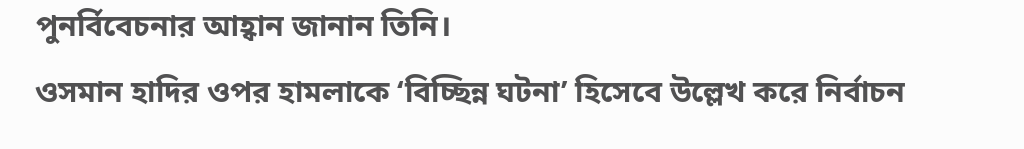পুনর্বিবেচনার আহ্বান জানান তিনি।
ওসমান হাদির ওপর হামলাকে ‘বিচ্ছিন্ন ঘটনা’ হিসেবে উল্লেখ করে নির্বাচন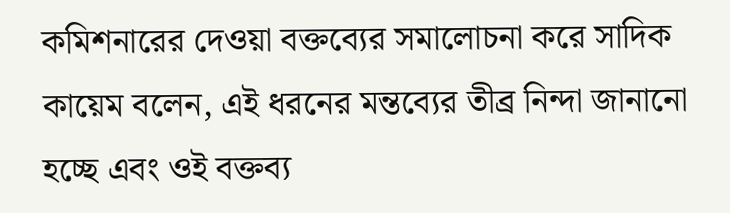কমিশনারের দেওয়া বক্তব্যের সমালোচনা করে সাদিক কায়েম বলেন, এই ধরনের মন্তব্যের তীব্র নিন্দা জানানো হচ্ছে এবং ওই বক্তব্য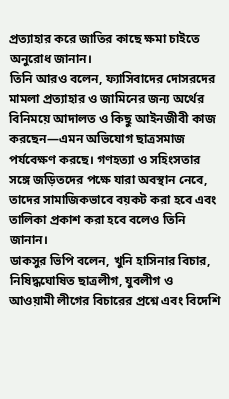প্রত্যাহার করে জাতির কাছে ক্ষমা চাইতে অনুরোধ জানান।
তিনি আরও বলেন, ফ্যাসিবাদের দোসরদের মামলা প্রত্যাহার ও জামিনের জন্য অর্থের বিনিময়ে আদালত ও কিছু আইনজীবী কাজ করছেন—এমন অভিযোগ ছাত্রসমাজ পর্যবেক্ষণ করছে। গণহত্যা ও সহিংসতার সঙ্গে জড়িতদের পক্ষে যারা অবস্থান নেবে, তাদের সামাজিকভাবে বয়কট করা হবে এবং তালিকা প্রকাশ করা হবে বলেও তিনি জানান।
ডাকসুর ভিপি বলেন, খুনি হাসিনার বিচার, নিষিদ্ধঘোষিত ছাত্রলীগ, যুবলীগ ও আওয়ামী লীগের বিচারের প্রশ্নে এবং বিদেশি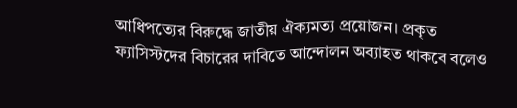আধিপত্যের বিরুদ্ধে জাতীয় ঐক্যমত্য প্রয়োজন। প্রকৃত ফ্যাসিস্টদের বিচারের দাবিতে আন্দোলন অব্যাহত থাকবে বলেও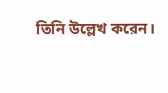তিনি উল্লেখ করেন।